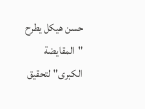حسن هيكل يطرح "المقايضة الكبرى" لتحقيق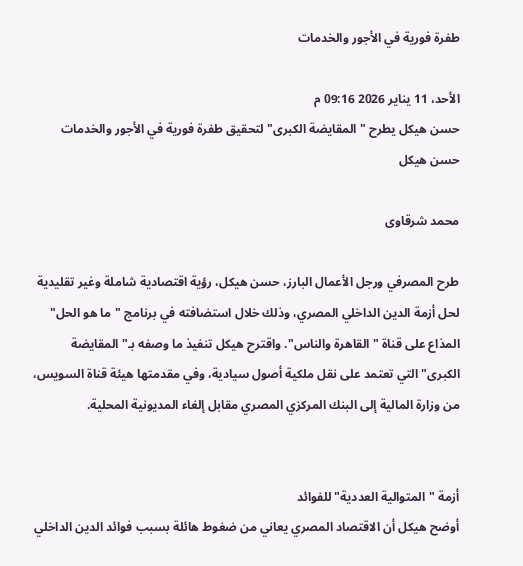طفرة فورية في الأجور والخدمات

الأحد، 11 يناير 2026 09:16 م
حسن هيكل يطرح "المقايضة الكبرى" لتحقيق طفرة فورية في الأجور والخدمات حسن هيكل

محمد شرقاوى

طرح المصرفي ورجل الأعمال البارز، حسن هيكل، رؤية اقتصادية شاملة وغير تقليدية لحل أزمة الدين الداخلي المصري، وذلك خلال استضافته في برنامج "ما هو الحل" المذاع على قناة "القاهرة والناس". واقترح هيكل تنفيذ ما وصفه بـ"المقايضة الكبرى" التي تعتمد على نقل ملكية أصول سيادية، وفي مقدمتها هيئة قناة السويس، من وزارة المالية إلى البنك المركزي المصري مقابل إلغاء المديونية المحلية.


أزمة "المتوالية العددية" للفوائد
أوضح هيكل أن الاقتصاد المصري يعاني من ضغوط هائلة بسبب فوائد الدين الداخلي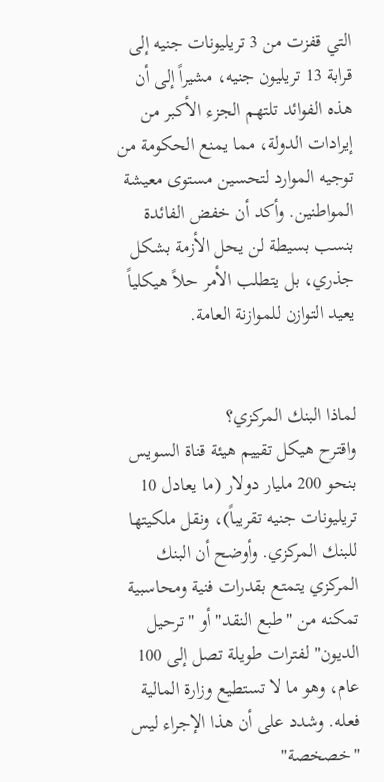التي قفزت من 3 تريليونات جنيه إلى قرابة 13 تريليون جنيه، مشيراً إلى أن هذه الفوائد تلتهم الجزء الأكبر من إيرادات الدولة، مما يمنع الحكومة من توجيه الموارد لتحسين مستوى معيشة المواطنين. وأكد أن خفض الفائدة بنسب بسيطة لن يحل الأزمة بشكل جذري، بل يتطلب الأمر حلاً هيكلياً يعيد التوازن للموازنة العامة.


لماذا البنك المركزي؟
واقترح هيكل تقييم هيئة قناة السويس بنحو 200 مليار دولار (ما يعادل 10 تريليونات جنيه تقريباً)، ونقل ملكيتها للبنك المركزي. وأوضح أن البنك المركزي يتمتع بقدرات فنية ومحاسبية تمكنه من "طبع النقد" أو "ترحيل الديون" لفترات طويلة تصل إلى 100 عام، وهو ما لا تستطيع وزارة المالية فعله. وشدد على أن هذا الإجراء ليس "خصخصة"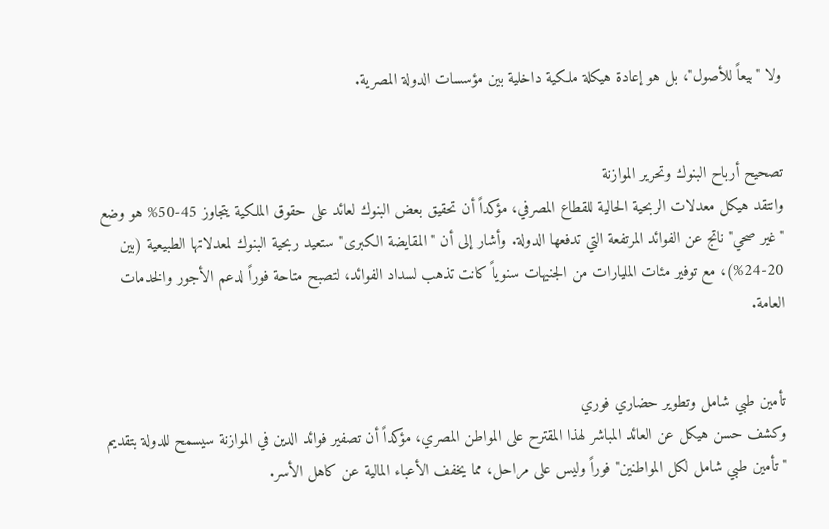ولا "بيعاً للأصول"، بل هو إعادة هيكلة ملكية داخلية بين مؤسسات الدولة المصرية.


تصحيح أرباح البنوك وتحرير الموازنة
وانتقد هيكل معدلات الربحية الحالية للقطاع المصرفي، مؤكداً أن تحقيق بعض البنوك لعائد على حقوق الملكية يتجاوز 45-50% هو وضع "غير صحي" ناتج عن الفوائد المرتفعة التي تدفعها الدولة. وأشار إلى أن "المقايضة الكبرى" ستعيد ربحية البنوك لمعدلاتها الطبيعية (بين 20-24%)، مع توفير مئات المليارات من الجنيهات سنوياً كانت تذهب لسداد الفوائد، لتصبح متاحة فوراً لدعم الأجور والخدمات العامة.


تأمين طبي شامل وتطوير حضاري فوري
وكشف حسن هيكل عن العائد المباشر لهذا المقترح على المواطن المصري، مؤكداً أن تصفير فوائد الدين في الموازنة سيسمح للدولة بتقديم "تأمين طبي شامل لكل المواطنين" فوراً وليس على مراحل، مما يخفف الأعباء المالية عن كاهل الأسر.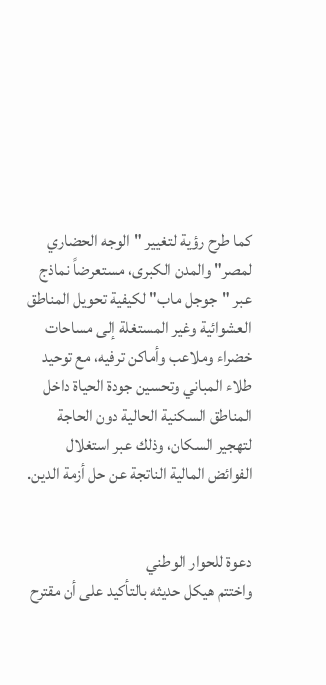كما طرح رؤية لتغيير "الوجه الحضاري لمصر" والمدن الكبرى، مستعرضاً نماذج عبر "جوجل ماب" لكيفية تحويل المناطق العشوائية وغير المستغلة إلى مساحات خضراء وملاعب وأماكن ترفيه، مع توحيد طلاء المباني وتحسين جودة الحياة داخل المناطق السكنية الحالية دون الحاجة لتهجير السكان، وذلك عبر استغلال الفوائض المالية الناتجة عن حل أزمة الدين.


دعوة للحوار الوطني
واختتم هيكل حديثه بالتأكيد على أن مقترح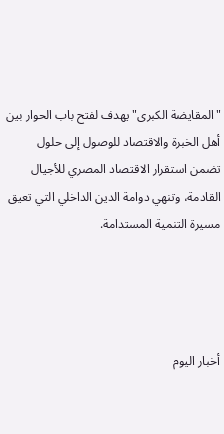"المقايضة الكبرى" يهدف لفتح باب الحوار بين أهل الخبرة والاقتصاد للوصول إلى حلول تضمن استقرار الاقتصاد المصري للأجيال القادمة، وتنهي دوامة الدين الداخلي التي تعيق مسيرة التنمية المستدامة.




أخبار اليوم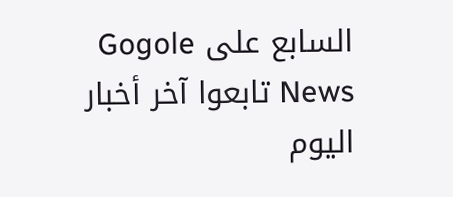السابع على Gogole News تابعوا آخر أخبار اليوم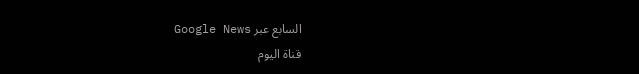السابع عبر Google News
قناة اليوم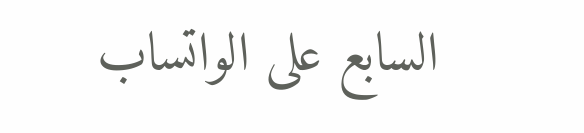السابع على الواتساب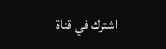اشترك في قناة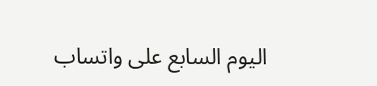اليوم السابع على واتساب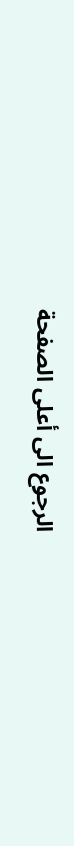الرجوع الى أعلى الصفحة